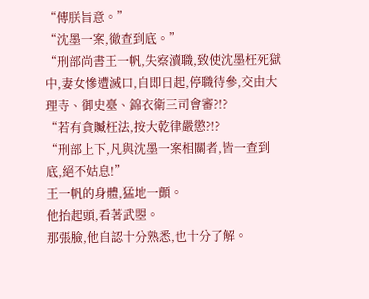“傳朕旨意。”
“沈墨一案,徹查到底。”
“刑部尚書王一帆,失察瀆職,致使沈墨枉死獄中,妻女慘遭滅口,自即日起,停職待參,交由大理寺、御史臺、錦衣衛三司會審?!?
“若有貪贓枉法,按大乾律嚴懲?!?
“刑部上下,凡與沈墨一案相關者,皆一查到底,絕不姑息!”
王一帆的身體,猛地一顫。
他抬起頭,看著武曌。
那張臉,他自認十分熟悉,也十分了解。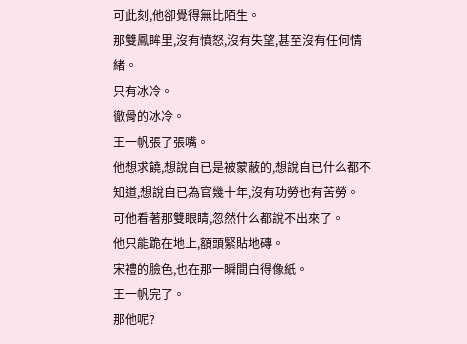可此刻,他卻覺得無比陌生。
那雙鳳眸里,沒有憤怒,沒有失望,甚至沒有任何情緒。
只有冰冷。
徹骨的冰冷。
王一帆張了張嘴。
他想求饒,想說自已是被蒙蔽的,想說自已什么都不知道,想說自已為官幾十年,沒有功勞也有苦勞。
可他看著那雙眼睛,忽然什么都說不出來了。
他只能跪在地上,額頭緊貼地磚。
宋禮的臉色,也在那一瞬間白得像紙。
王一帆完了。
那他呢?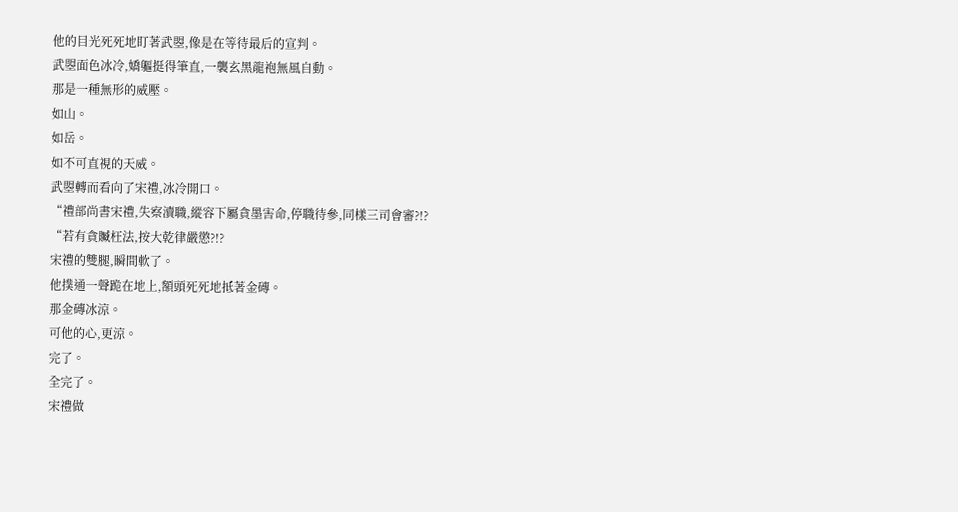他的目光死死地盯著武曌,像是在等待最后的宣判。
武曌面色冰冷,嬌軀挺得筆直,一襲玄黑龍袍無風自動。
那是一種無形的威壓。
如山。
如岳。
如不可直視的天威。
武曌轉而看向了宋禮,冰冷開口。
“禮部尚書宋禮,失察瀆職,縱容下屬貪墨害命,停職待參,同樣三司會審?!?
“若有貪贓枉法,按大乾律嚴懲?!?
宋禮的雙腿,瞬間軟了。
他撲通一聲跪在地上,額頭死死地抵著金磚。
那金磚冰涼。
可他的心,更涼。
完了。
全完了。
宋禮做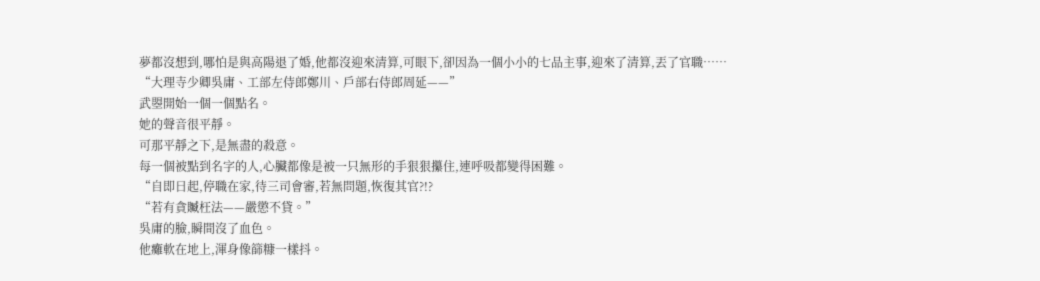夢都沒想到,哪怕是與高陽退了婚,他都沒迎來清算,可眼下,卻因為一個小小的七品主事,迎來了清算,丟了官職……
“大理寺少卿吳庸、工部左侍郎鄭川、戶部右侍郎周延——”
武曌開始一個一個點名。
她的聲音很平靜。
可那平靜之下,是無盡的殺意。
每一個被點到名字的人,心臟都像是被一只無形的手狠狠攥住,連呼吸都變得困難。
“自即日起,停職在家,待三司會審,若無問題,恢復其官?!?
“若有貪贓枉法——嚴懲不貸。”
吳庸的臉,瞬間沒了血色。
他癱軟在地上,渾身像篩糠一樣抖。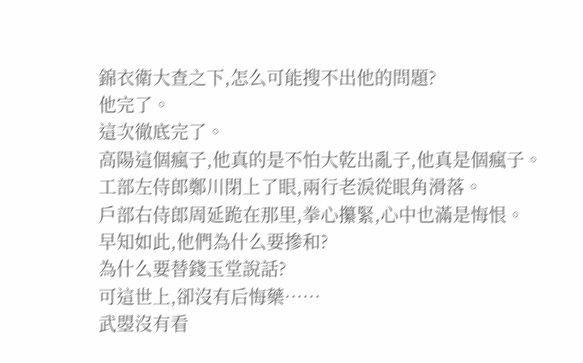錦衣衛大查之下,怎么可能搜不出他的問題?
他完了。
這次徹底完了。
高陽這個瘋子,他真的是不怕大乾出亂子,他真是個瘋子。
工部左侍郎鄭川閉上了眼,兩行老淚從眼角滑落。
戶部右侍郎周延跪在那里,拳心攥緊,心中也滿是悔恨。
早知如此,他們為什么要摻和?
為什么要替錢玉堂說話?
可這世上,卻沒有后悔藥……
武曌沒有看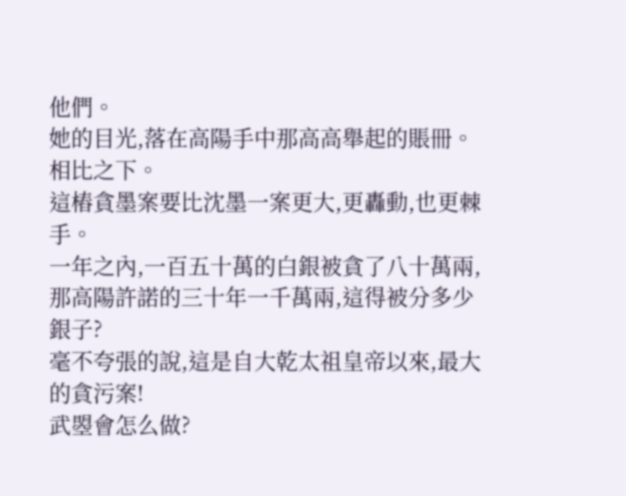他們。
她的目光,落在高陽手中那高高舉起的賬冊。
相比之下。
這樁貪墨案要比沈墨一案更大,更轟動,也更棘手。
一年之內,一百五十萬的白銀被貪了八十萬兩,那高陽許諾的三十年一千萬兩,這得被分多少銀子?
毫不夸張的說,這是自大乾太祖皇帝以來,最大的貪污案!
武曌會怎么做?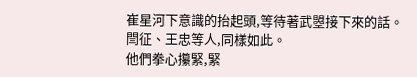崔星河下意識的抬起頭,等待著武曌接下來的話。
閆征、王忠等人,同樣如此。
他們拳心攥緊,緊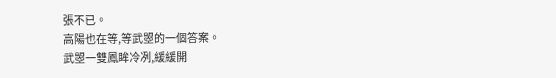張不已。
高陽也在等,等武曌的一個答案。
武曌一雙鳳眸冷冽,緩緩開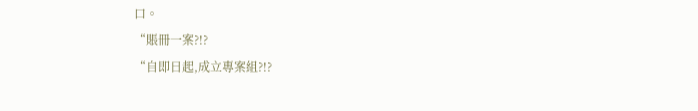口。
“賬冊一案?!?
“自即日起,成立專案組?!?